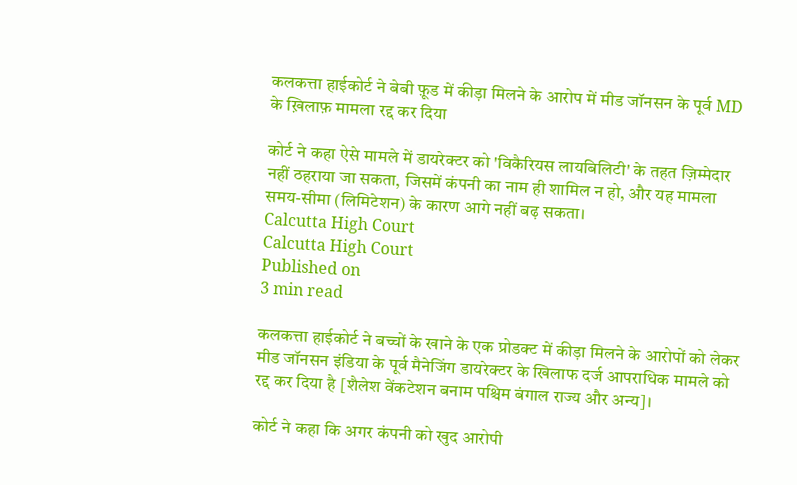कलकत्ता हाईकोर्ट ने बेबी फ़ूड में कीड़ा मिलने के आरोप में मीड जॉनसन के पूर्व MD के ख़िलाफ़ मामला रद्द कर दिया

कोर्ट ने कहा ऐसे मामले में डायरेक्टर को 'विकैरियस लायबिलिटी' के तहत ज़िम्मेदार नहीं ठहराया जा सकता, जिसमें कंपनी का नाम ही शामिल न हो, और यह मामला समय-सीमा (लिमिटेशन) के कारण आगे नहीं बढ़ सकता।
Calcutta High Court
Calcutta High Court
Published on
3 min read

कलकत्ता हाईकोर्ट ने बच्चों के खाने के एक प्रोडक्ट में कीड़ा मिलने के आरोपों को लेकर मीड जॉनसन इंडिया के पूर्व मैनेजिंग डायरेक्टर के खिलाफ दर्ज आपराधिक मामले को रद्द कर दिया है [शैलेश वेंकटेशन बनाम पश्चिम बंगाल राज्य और अन्य]।

कोर्ट ने कहा कि अगर कंपनी को खुद आरोपी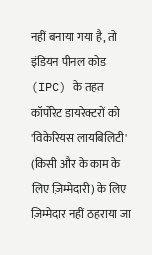नहीं बनाया गया है, तो इंडियन पीनल कोड (IPC) के तहत कॉर्पोरेट डायरेक्टरों को 'विकेरियस लायबिलिटी' (किसी और के काम के लिए ज़िम्मेदारी) के लिए ज़िम्मेदार नहीं ठहराया जा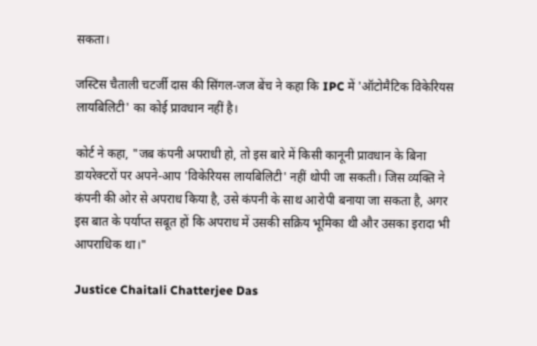सकता।

जस्टिस चैताली चटर्जी दास की सिंगल-जज बेंच ने कहा कि IPC में 'ऑटोमैटिक विकेरियस लायबिलिटी' का कोई प्रावधान नहीं है।

कोर्ट ने कहा, "जब कंपनी अपराधी हो, तो इस बारे में किसी कानूनी प्रावधान के बिना डायरेक्टरों पर अपने-आप 'विकेरियस लायबिलिटी' नहीं थोपी जा सकती। जिस व्यक्ति ने कंपनी की ओर से अपराध किया है, उसे कंपनी के साथ आरोपी बनाया जा सकता है, अगर इस बात के पर्याप्त सबूत हों कि अपराध में उसकी सक्रिय भूमिका थी और उसका इरादा भी आपराधिक था।"

Justice Chaitali Chatterjee Das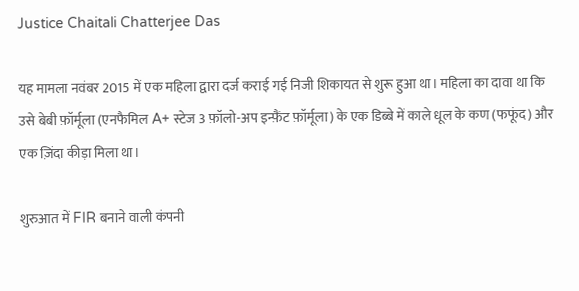Justice Chaitali Chatterjee Das

यह मामला नवंबर 2015 में एक महिला द्वारा दर्ज कराई गई निजी शिकायत से शुरू हुआ था। महिला का दावा था कि उसे बेबी फ़ॉर्मूला (एनफैमिल A+ स्टेज 3 फ़ॉलो-अप इन्फ़ैंट फ़ॉर्मूला) के एक डिब्बे में काले धूल के कण (फफूंद) और एक ज़िंदा कीड़ा मिला था।

शुरुआत में FIR बनाने वाली कंपनी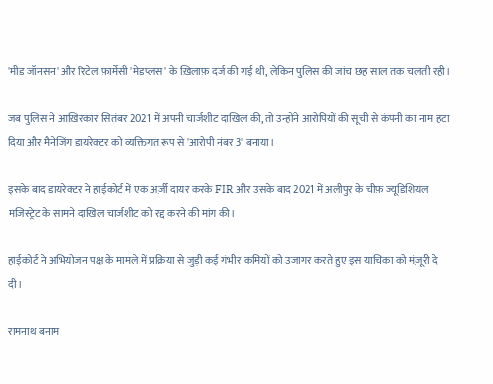'मीड जॉनसन' और रिटेल फ़ार्मेसी 'मेडप्लस' के ख़िलाफ़ दर्ज की गई थी, लेकिन पुलिस की जांच छह साल तक चलती रही।

जब पुलिस ने आख़िरकार सितंबर 2021 में अपनी चार्जशीट दाखिल की, तो उन्होंने आरोपियों की सूची से कंपनी का नाम हटा दिया और मैनेजिंग डायरेक्टर को व्यक्तिगत रूप से 'आरोपी नंबर 3' बनाया।

इसके बाद डायरेक्टर ने हाईकोर्ट में एक अर्ज़ी दायर करके FIR और उसके बाद 2021 में अलीपुर के चीफ़ ज्यूडिशियल मजिस्ट्रेट के सामने दाखिल चार्जशीट को रद्द करने की मांग की।

हाईकोर्ट ने अभियोजन पक्ष के मामले में प्रक्रिया से जुड़ी कई गंभीर कमियों को उजागर करते हुए इस याचिका को मंज़ूरी दे दी।

रामनाथ बनाम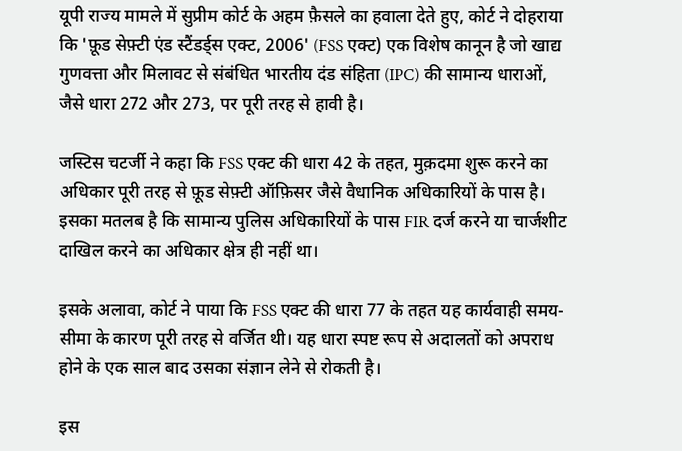यूपी राज्य मामले में सुप्रीम कोर्ट के अहम फ़ैसले का हवाला देते हुए, कोर्ट ने दोहराया कि 'फ़ूड सेफ़्टी एंड स्टैंडर्ड्स एक्ट, 2006' (FSS एक्ट) एक विशेष कानून है जो खाद्य गुणवत्ता और मिलावट से संबंधित भारतीय दंड संहिता (IPC) की सामान्य धाराओं, जैसे धारा 272 और 273, पर पूरी तरह से हावी है।

जस्टिस चटर्जी ने कहा कि FSS एक्ट की धारा 42 के तहत, मुक़दमा शुरू करने का अधिकार पूरी तरह से फ़ूड सेफ़्टी ऑफ़िसर जैसे वैधानिक अधिकारियों के पास है। इसका मतलब है कि सामान्य पुलिस अधिकारियों के पास FIR दर्ज करने या चार्जशीट दाखिल करने का अधिकार क्षेत्र ही नहीं था।

इसके अलावा, कोर्ट ने पाया कि FSS एक्ट की धारा 77 के तहत यह कार्यवाही समय-सीमा के कारण पूरी तरह से वर्जित थी। यह धारा स्पष्ट रूप से अदालतों को अपराध होने के एक साल बाद उसका संज्ञान लेने से रोकती है।

इस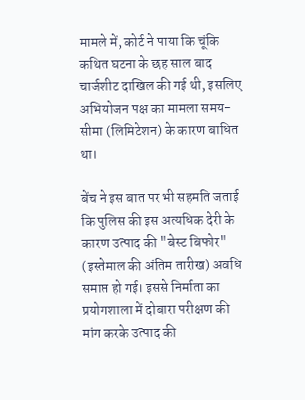मामले में, कोर्ट ने पाया कि चूंकि कथित घटना के छह साल बाद चार्जशीट दाखिल की गई थी, इसलिए अभियोजन पक्ष का मामला समय-सीमा (लिमिटेशन) के कारण बाधित था।

बेंच ने इस बात पर भी सहमति जताई कि पुलिस की इस अत्यधिक देरी के कारण उत्पाद की "बेस्ट बिफोर" (इस्तेमाल की अंतिम तारीख) अवधि समाप्त हो गई। इससे निर्माता का प्रयोगशाला में दोबारा परीक्षण की मांग करके उत्पाद की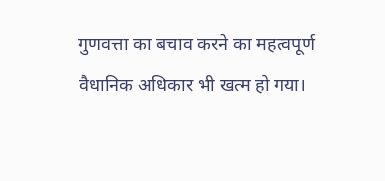गुणवत्ता का बचाव करने का महत्वपूर्ण वैधानिक अधिकार भी खत्म हो गया।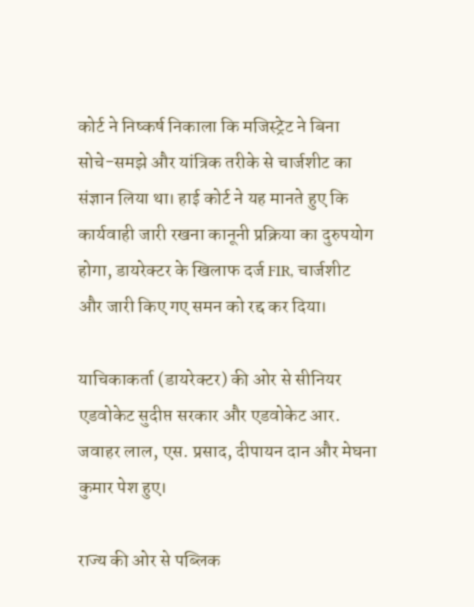कोर्ट ने निष्कर्ष निकाला कि मजिस्ट्रेट ने बिना सोचे-समझे और यांत्रिक तरीके से चार्जशीट का संज्ञान लिया था। हाई कोर्ट ने यह मानते हुए कि कार्यवाही जारी रखना कानूनी प्रक्रिया का दुरुपयोग होगा, डायरेक्टर के खिलाफ दर्ज FIR, चार्जशीट और जारी किए गए समन को रद्द कर दिया।

याचिकाकर्ता (डायरेक्टर) की ओर से सीनियर एडवोकेट सुदीप्त सरकार और एडवोकेट आर. जवाहर लाल, एस. प्रसाद, दीपायन दान और मेघना कुमार पेश हुए।

राज्य की ओर से पब्लिक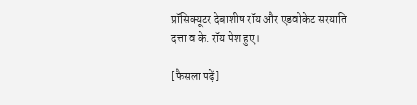प्रॉसिक्यूटर देबाशीष रॉय और एडवोकेट सरयाति दत्ता व के. रॉय पेश हुए।

[फैसला पढ़ें]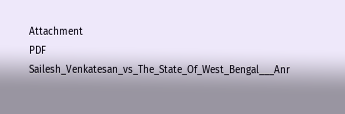Attachment
PDF
Sailesh_Venkatesan_vs_The_State_Of_West_Bengal___Anr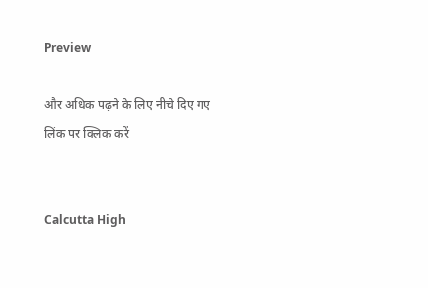Preview

और अधिक पढ़ने के लिए नीचे दिए गए लिंक पर क्लिक करें


Calcutta High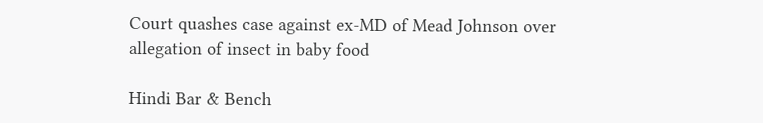Court quashes case against ex-MD of Mead Johnson over allegation of insect in baby food

Hindi Bar & Bench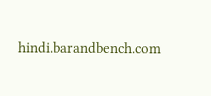hindi.barandbench.com